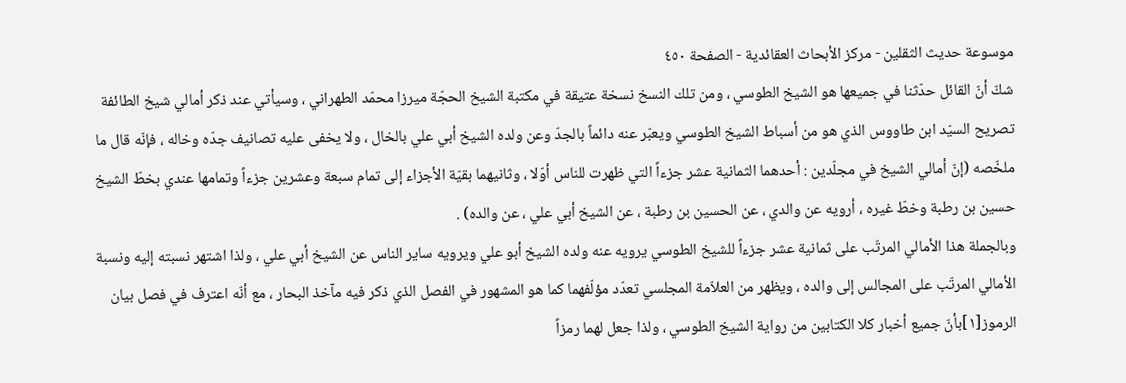موسوعة حديث الثقلين - مركز الأبحاث العقائدية - الصفحة ٤٥٠
شكّ أنّ القائل حدّثنا في جميعها هو الشيخ الطوسي ، ومن تلك النسخ نسخة عتيقة في مكتبة الشيخ الحجّة ميرزا محمّد الطهراني ، وسيأتي عند ذكر أمالي شيخ الطائفة تصريح السيّد ابن طاووس الذي هو من أسباط الشيخ الطوسي ويعبّر عنه دائماً بالجدّ وعن ولده الشيخ أبي علي بالخال ، ولا يخفى عليه تصانيف جدّه وخاله ، فإنّه قال ما ملخّصه (إنّ أمالي الشيخ في مجلّدين : أحدهما الثمانية عشر جزءاً التي ظهرت للناس أوّلا ، وثانيهما بقيّة الأجزاء إلى تمام سبعة وعشرين جزءاً وتمامها عندي بخطّ الشيخ حسين بن رطبة وخطّ غيره ، أرويه عن والدي ، عن الحسين بن رطبة ، عن الشيخ أبي علي ، عن والده) .
وبالجملة هذا الأمالي المرتّب على ثمانية عشر جزءاً للشيخ الطوسي يرويه عنه ولده الشيخ أبو علي ويرويه ساير الناس عن الشيخ أبي علي ، ولذا اشتهر نسبته إليه ونسبة الأمالي المرتّب على المجالس إلى والده ، ويظهر من العلاّمة المجلسي تعدّد مؤلّفهما كما هو المشهور في الفصل الذي ذكر فيه مآخذ البحار ، مع أنّه اعترف في فصل بيان الرموز[١]بأنّ جميع أخبار كلا الكتابين من رواية الشيخ الطوسي ، ولذا جعل لهما رمزاً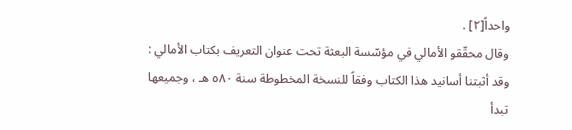واحداً[٢] .
وقال محقّقو الأمالي في مؤسّسة البعثة تحت عنوان التعريف بكتاب الأمالي : وقد أثبتنا أسانيد هذا الكتاب وفقاً للنسخة المخطوطة سنة ٥٨٠ هـ ، وجميعها تبدأ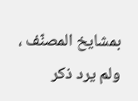بمشايخ المصنّف ، ولم يرد ذكر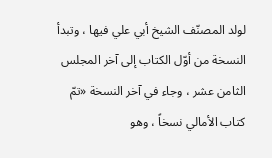لولد المصنّف الشيخ أبي علي فيها ، وتبدأ النسخة من أوّل الكتاب إلى آخر المجلس الثامن عشر ، وجاء في آخر النسخة «تمّ كتاب الأمالي نسخاً ، وهو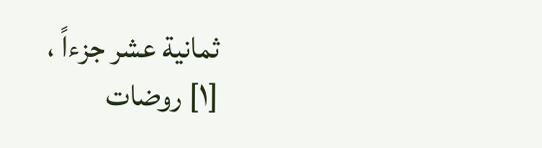ثمانية عشر جزءاً ،
[١] روضات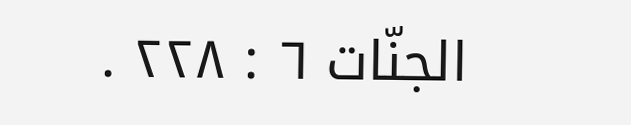الجنّات ٦ : ٢٢٨ .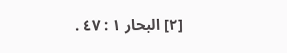[٢] البحار ١ : ٤٧ .